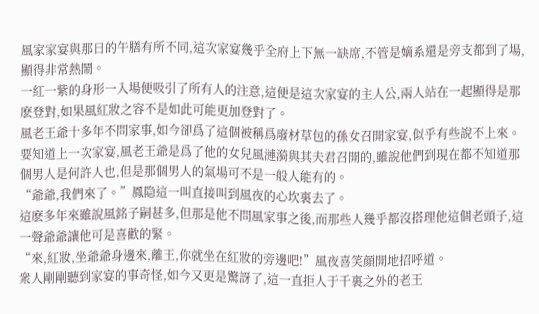風家家宴與那日的午膳有所不同,這次家宴幾乎全府上下無一缺席,不管是嫡系還是旁支都到了場,顯得非常熱鬧。
一紅一紫的身形一入場便吸引了所有人的注意,這便是這次家宴的主人公,兩人站在一起顯得是那麽登對,如果風紅妝之容不是如此可能更加登對了。
風老王爺十多年不問家事,如今卻爲了這個被稱爲廢材草包的孫女召開家宴,似乎有些說不上來。
要知道上一次家宴,風老王爺是爲了他的女兒風漣漪與其夫君召開的,雖說他們到現在都不知道那個男人是何許人也,但是那個男人的氣場可不是一般人能有的。
“爺爺,我們來了。”鳳隐這一叫直接叫到風夜的心坎裏去了。
這麽多年來雖說風銘子嗣甚多,但那是他不問風家事之後,而那些人幾乎都沒搭理他這個老頭子,這一聲爺爺讓他可是喜歡的緊。
“來,紅妝,坐爺爺身邊來,離王,你就坐在紅妝的旁邊吧!”風夜喜笑顔開地招呼道。
衆人剛剛聽到家宴的事奇怪,如今又更是驚訝了,這一直拒人于千裏之外的老王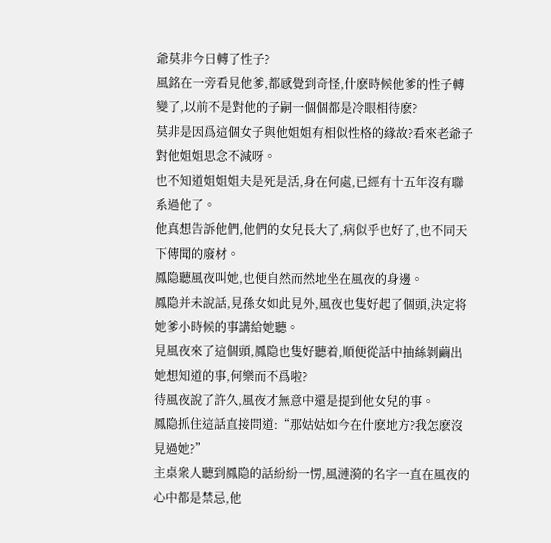爺莫非今日轉了性子?
風銘在一旁看見他爹,都感覺到奇怪,什麽時候他爹的性子轉變了,以前不是對他的子嗣一個個都是冷眼相待麽?
莫非是因爲這個女子與他姐姐有相似性格的緣故?看來老爺子對他姐姐思念不減呀。
也不知道姐姐姐夫是死是活,身在何處,已經有十五年沒有聯系過他了。
他真想告訴他們,他們的女兒長大了,病似乎也好了,也不同天下傳聞的廢材。
鳳隐聽風夜叫她,也便自然而然地坐在風夜的身邊。
鳳隐并未說話,見孫女如此見外,風夜也隻好起了個頭,決定将她爹小時候的事講給她聽。
見風夜來了這個頭,鳳隐也隻好聽着,順便從話中抽絲剝繭出她想知道的事,何樂而不爲啦?
待風夜說了許久,風夜才無意中還是提到他女兒的事。
鳳隐抓住這話直接問道:“那姑姑如今在什麽地方?我怎麽沒見過她?”
主桌衆人聽到鳳隐的話紛紛一愣,風漣漪的名字一直在風夜的心中都是禁忌,他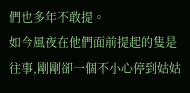們也多年不敢提。
如今風夜在他們面前提起的隻是往事,剛剛卻一個不小心停到姑姑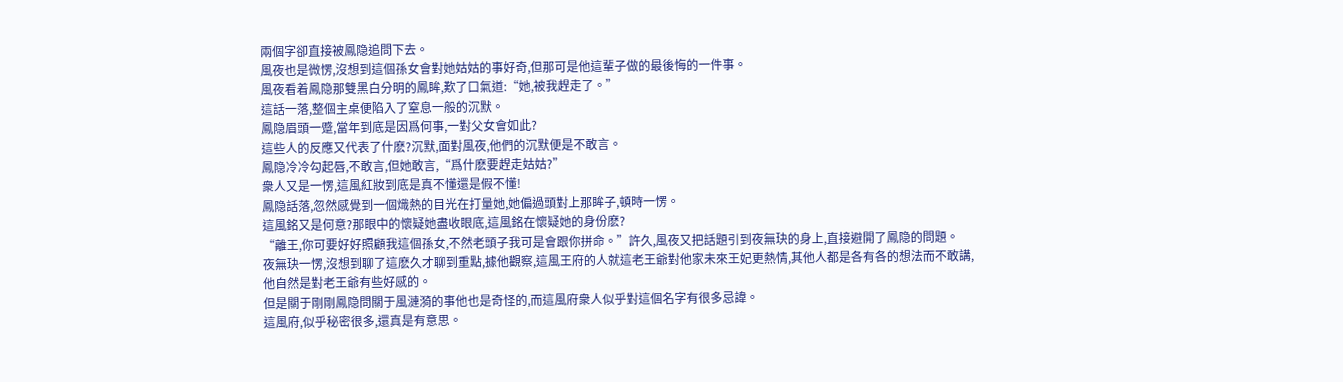兩個字卻直接被鳳隐追問下去。
風夜也是微愣,沒想到這個孫女會對她姑姑的事好奇,但那可是他這輩子做的最後悔的一件事。
風夜看着鳳隐那雙黑白分明的鳳眸,歎了口氣道:“她,被我趕走了。”
這話一落,整個主桌便陷入了窒息一般的沉默。
鳳隐眉頭一蹙,當年到底是因爲何事,一對父女會如此?
這些人的反應又代表了什麽?沉默,面對風夜,他們的沉默便是不敢言。
鳳隐冷冷勾起唇,不敢言,但她敢言,“爲什麽要趕走姑姑?”
衆人又是一愣,這風紅妝到底是真不懂還是假不懂!
鳳隐話落,忽然感覺到一個熾熱的目光在打量她,她偏過頭對上那眸子,頓時一愣。
這風銘又是何意?那眼中的懷疑她盡收眼底,這風銘在懷疑她的身份麽?
“離王,你可要好好照顧我這個孫女,不然老頭子我可是會跟你拼命。”許久,風夜又把話題引到夜無玦的身上,直接避開了鳳隐的問題。
夜無玦一愣,沒想到聊了這麽久才聊到重點,據他觀察,這風王府的人就這老王爺對他家未來王妃更熱情,其他人都是各有各的想法而不敢講,他自然是對老王爺有些好感的。
但是關于剛剛鳳隐問關于風漣漪的事他也是奇怪的,而這風府衆人似乎對這個名字有很多忌諱。
這風府,似乎秘密很多,還真是有意思。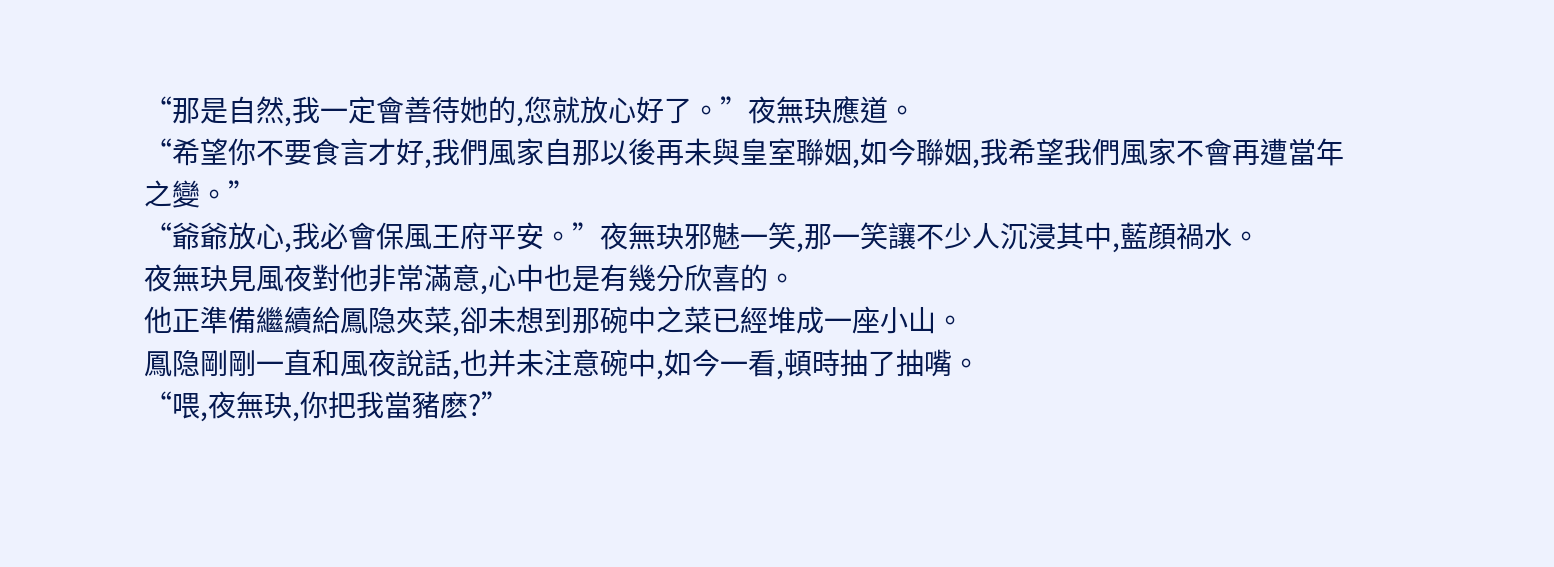“那是自然,我一定會善待她的,您就放心好了。”夜無玦應道。
“希望你不要食言才好,我們風家自那以後再未與皇室聯姻,如今聯姻,我希望我們風家不會再遭當年之變。”
“爺爺放心,我必會保風王府平安。”夜無玦邪魅一笑,那一笑讓不少人沉浸其中,藍顔禍水。
夜無玦見風夜對他非常滿意,心中也是有幾分欣喜的。
他正準備繼續給鳳隐夾菜,卻未想到那碗中之菜已經堆成一座小山。
鳳隐剛剛一直和風夜說話,也并未注意碗中,如今一看,頓時抽了抽嘴。
“喂,夜無玦,你把我當豬麽?”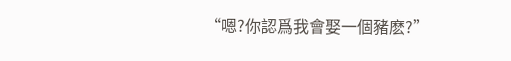“嗯?你認爲我會娶一個豬麽?”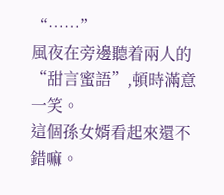“……”
風夜在旁邊聽着兩人的“甜言蜜語”,頓時滿意一笑。
這個孫女婿看起來還不錯嘛。